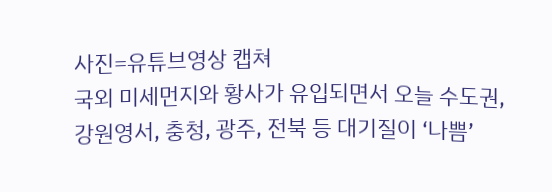사진=유튜브영상 캡쳐
국외 미세먼지와 황사가 유입되면서 오늘 수도권, 강원영서, 충청, 광주, 전북 등 대기질이 ‘나쁨’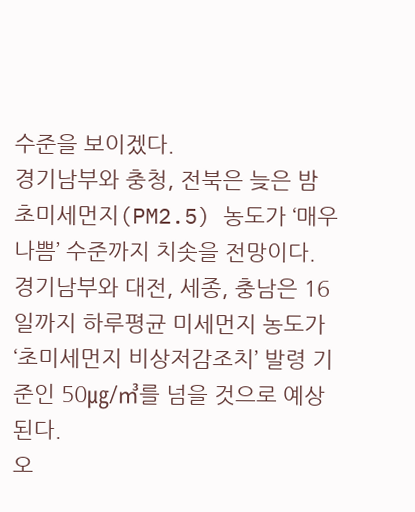수준을 보이겠다.
경기남부와 충청, 전북은 늦은 밤 초미세먼지(PM2.5) 농도가 ‘매우 나쁨’ 수준까지 치솟을 전망이다.
경기남부와 대전, 세종, 충남은 16일까지 하루평균 미세먼지 농도가 ‘초미세먼지 비상저감조치’ 발령 기준인 50㎍/㎥를 넘을 것으로 예상된다.
오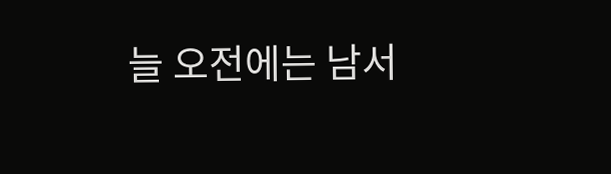늘 오전에는 남서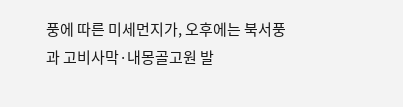풍에 따른 미세먼지가, 오후에는 북서풍과 고비사막·내몽골고원 발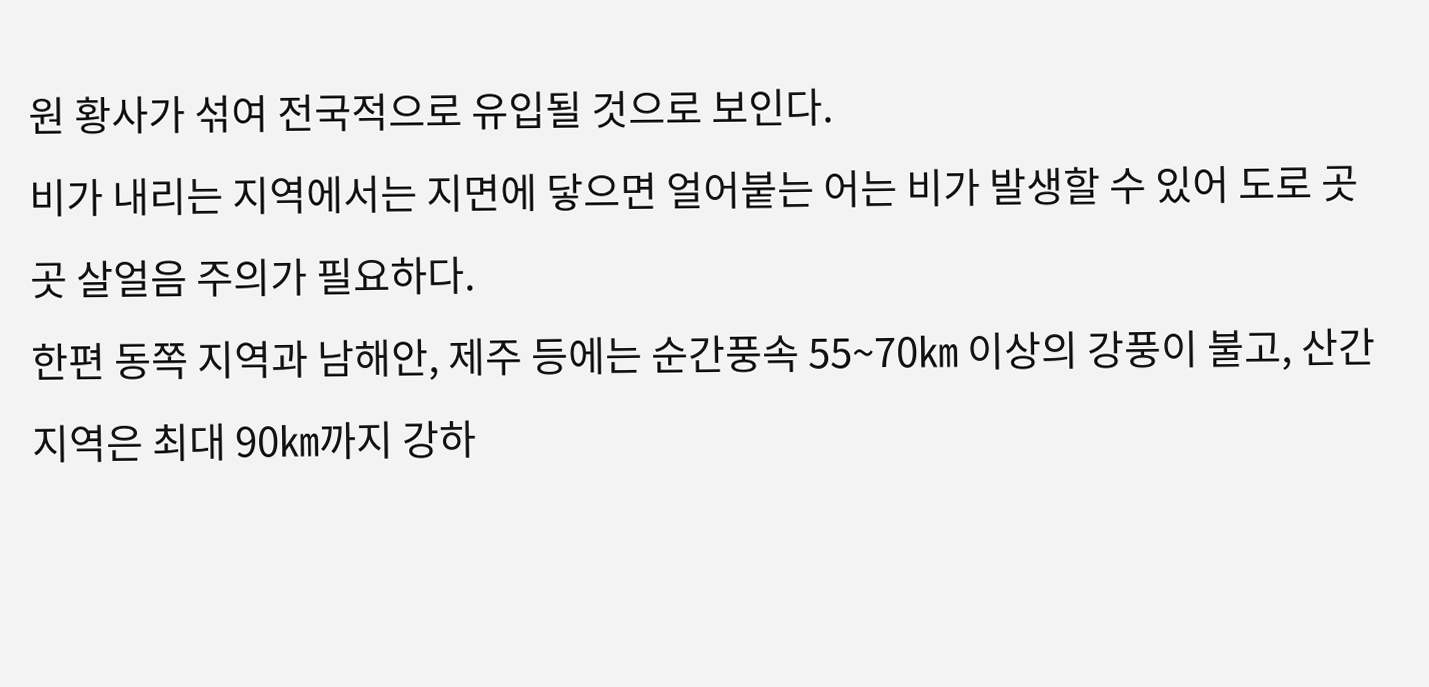원 황사가 섞여 전국적으로 유입될 것으로 보인다.
비가 내리는 지역에서는 지면에 닿으면 얼어붙는 어는 비가 발생할 수 있어 도로 곳곳 살얼음 주의가 필요하다.
한편 동쪽 지역과 남해안, 제주 등에는 순간풍속 55~70㎞ 이상의 강풍이 불고, 산간 지역은 최대 90㎞까지 강하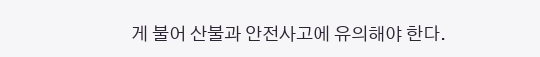게 불어 산불과 안전사고에 유의해야 한다.